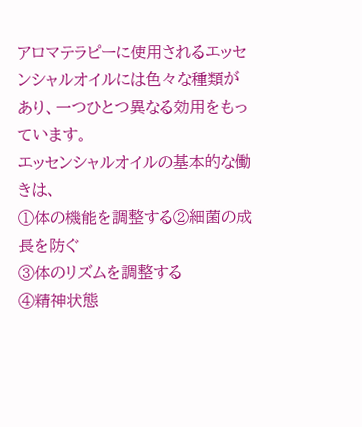アロマテラピーに使用されるエッセンシャルオイルには色々な種類があり、一つひとつ異なる効用をもっています。
エッセンシャルオイルの基本的な働きは、
①体の機能を調整する②細菌の成長を防ぐ
③体のリズムを調整する
④精神状態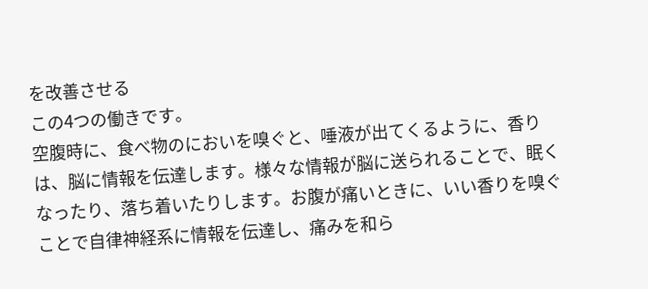を改善させる
この4つの働きです。
空腹時に、食べ物のにおいを嗅ぐと、唾液が出てくるように、香りは、脳に情報を伝達します。様々な情報が脳に送られることで、眠くなったり、落ち着いたりします。お腹が痛いときに、いい香りを嗅ぐことで自律神経系に情報を伝達し、痛みを和ら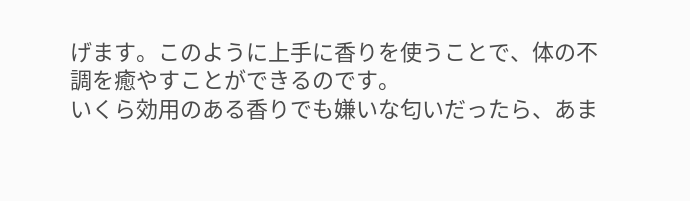げます。このように上手に香りを使うことで、体の不調を癒やすことができるのです。
いくら効用のある香りでも嫌いな匂いだったら、あま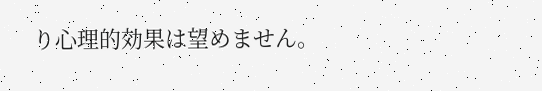り心理的効果は望めません。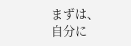まずは、自分に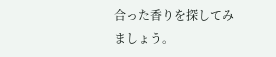合った香りを探してみましょう。